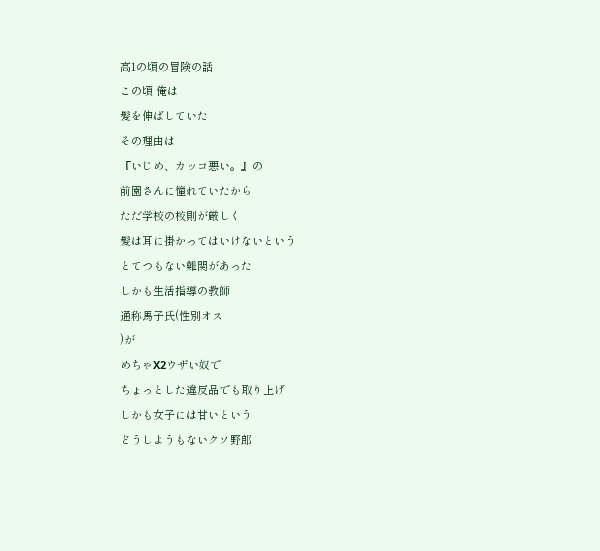高1の頃の冒険の話
この頃 俺は
髪を伸ばしていた
その理由は
『いじめ、カッコ悪い。』の
前園さんに憧れていたから
ただ学校の校則が厳しく
髪は耳に掛かってはいけないという
とてつもない難関があった
しかも生活指導の教師
通称馬子氏(性別オス
)が
めちゃX2ウザい奴で
ちょっとした違反品でも取り上げ
しかも女子には甘いという
どうしようもないクソ野郎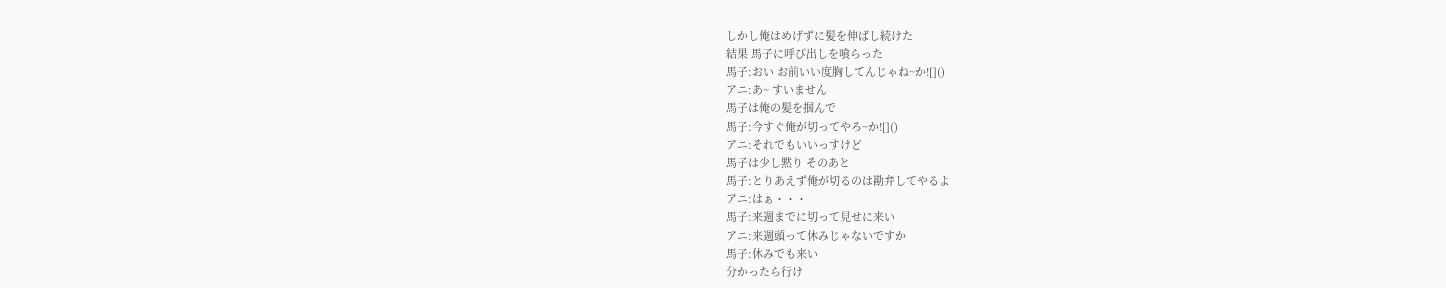しかし俺はめげずに髪を伸ばし続けた
結果 馬子に呼び出しを喰らった
馬子:おい お前いい度胸してんじゃね~か![]()
アニ:あ~ すいません
馬子は俺の髪を掴んで
馬子:今すぐ俺が切ってやろ~か![]()
アニ:それでもいいっすけど
馬子は少し黙り そのあと
馬子:とりあえず俺が切るのは勘弁してやるよ
アニ:はぁ・・・
馬子:来週までに切って見せに来い
アニ:来週頭って休みじゃないですか
馬子:休みでも来い
分かったら行け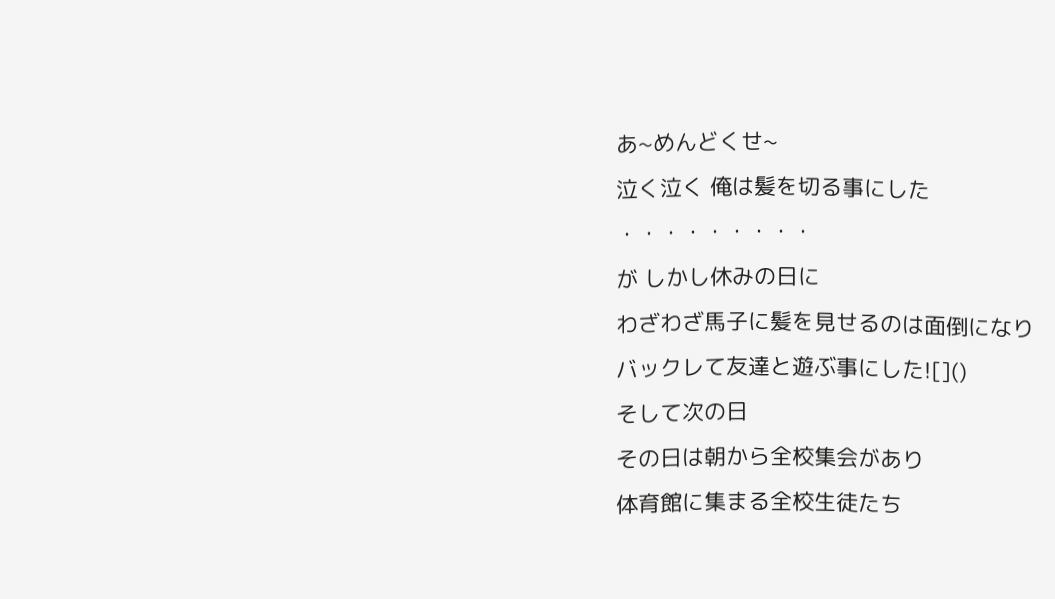あ~めんどくせ~
泣く泣く 俺は髪を切る事にした
・・・・・・・・・
が しかし休みの日に
わざわざ馬子に髪を見せるのは面倒になり
バックレて友達と遊ぶ事にした![]()
そして次の日
その日は朝から全校集会があり
体育館に集まる全校生徒たち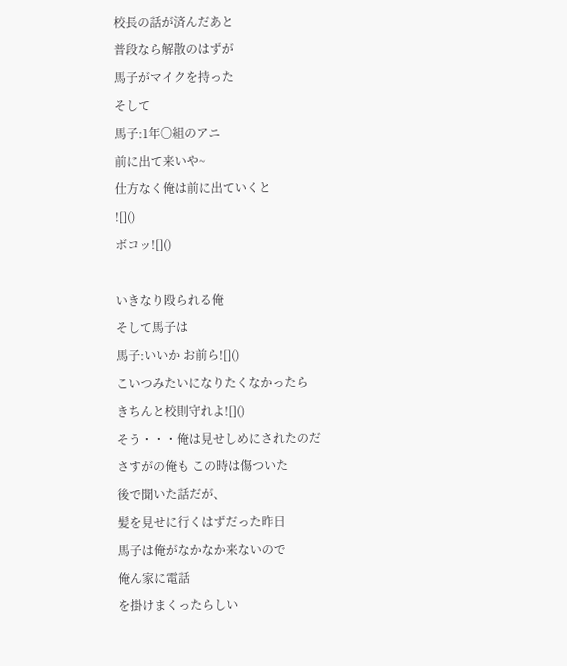校長の話が済んだあと
普段なら解散のはずが
馬子がマイクを持った
そして
馬子:1年〇組のアニ
前に出て来いや~
仕方なく俺は前に出ていくと
![]()
ボコッ![]()

いきなり殴られる俺
そして馬子は
馬子:いいか お前ら![]()
こいつみたいになりたくなかったら
きちんと校則守れよ![]()
そう・・・俺は見せしめにされたのだ
さすがの俺も この時は傷ついた
後で聞いた話だが、
髪を見せに行くはずだった昨日
馬子は俺がなかなか来ないので
俺ん家に電話
を掛けまくったらしい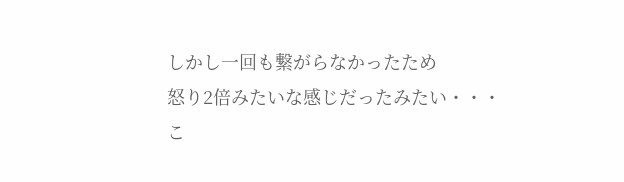しかし一回も繋がらなかったため
怒り2倍みたいな感じだったみたい・・・
こ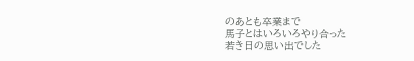のあとも卒業まで
馬子とはいろいろやり合った
若き日の思い出でした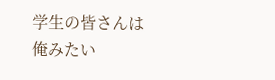学生の皆さんは
俺みたい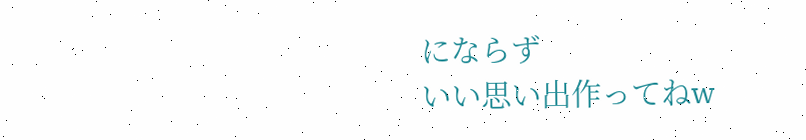にならず
いい思い出作ってねw